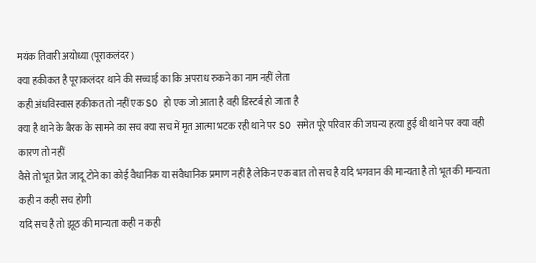मयंक तिवारी अयोध्या (पूराकलंदर)
क्या हकीकत है पूराकलंदर थाने की सच्चाई का कि अपराध रुकने का नाम नहीं लेता
कही अंधविस्वास हकीकत तो नहीं एक SO हो एक जो आता है वही डिस्टर्ब हो जाता है
क्या है थाने के बैरक के सामने का सच क्या सच में मृत आत्मा भटक रही थाने पर SO समेत पूरे परिवार की जघन्य हत्या हुई थी थाने पर क्या वही कारण तो नहीं
वैसे तो भूत प्रेत जादू टोने का कोई वैधानिक या संवैधानिक प्रमाण नहीं है लेकिन एक बात तो सच है यदि भगवान की मान्यता है तो भूत की मान्यता कही न कही सच होगी
यदि सच है तो झूठ की मान्यता कही न कही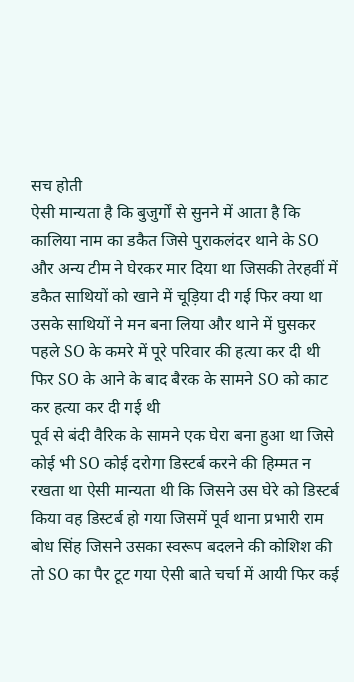सच होती
ऐसी मान्यता है कि बुजुर्गों से सुनने में आता है कि कालिया नाम का डकैत जिसे पुराकलंदर थाने के SO और अन्य टीम ने घेरकर मार दिया था जिसकी तेरहवीं में डकैत साथियों को खाने में चूड़िया दी गई फिर क्या था उसके साथियों ने मन बना लिया और थाने में घुसकर पहले SO के कमरे में पूरे परिवार की हत्या कर दी थी फिर SO के आने के बाद बैरक के सामने SO को काट कर हत्या कर दी गई थी
पूर्व से बंदी वैरिक के सामने एक घेरा बना हुआ था जिसे कोई भी SO कोई दरोगा डिस्टर्ब करने की हिम्मत न रखता था ऐसी मान्यता थी कि जिसने उस घेरे को डिस्टर्ब किया वह डिस्टर्ब हो गया जिसमें पूर्व थाना प्रभारी राम बोध सिंह जिसने उसका स्वरूप बदलने की कोशिश की तो SO का पैर टूट गया ऐसी बाते चर्चा में आयी फिर कई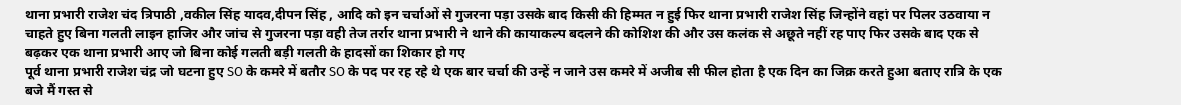थाना प्रभारी राजेश चंद त्रिपाठी ,वकील सिंह यादव,दीपन सिंह , आदि को इन चर्चाओं से गुजरना पड़ा उसके बाद किसी की हिम्मत न हुई फिर थाना प्रभारी राजेश सिंह जिन्होंने वहां पर पिलर उठवाया न चाहते हुए बिना गलती लाइन हाजिर और जांच से गुजरना पड़ा वही तेज तर्रार थाना प्रभारी ने थाने की कायाकल्प बदलने की कोशिश की और उस कलंक से अछूते नहीं रह पाए फिर उसके बाद एक से बढ़कर एक थाना प्रभारी आए जो बिना कोई गलती बड़ी गलती के हादसों का शिकार हो गए
पूर्व थाना प्रभारी राजेश चंद्र जो घटना हुए SO के कमरे में बतौर SO के पद पर रह रहे थे एक बार चर्चा की उन्हें न जाने उस कमरे में अजीब सी फील होता है एक दिन का जिक्र करते हुआ बताए रात्रि के एक बजे मैं गस्त से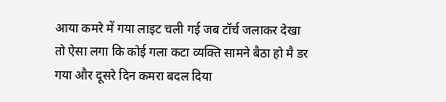आया कमरे में गया लाइट चली गई जब टॉर्च जलाकर देखा तो ऐसा लगा कि कोई गला कटा व्यक्ति सामने बैठा हो मै डर गया और दूसरे दिन कमरा बदल दिया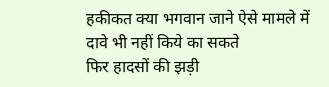हकीकत क्या भगवान जाने ऐसे मामले में दावे भी नहीं किये का सकते
फिर हादसों की झड़ी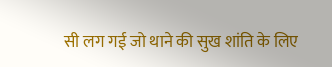सी लग गई जो थाने की सुख शांति के लिए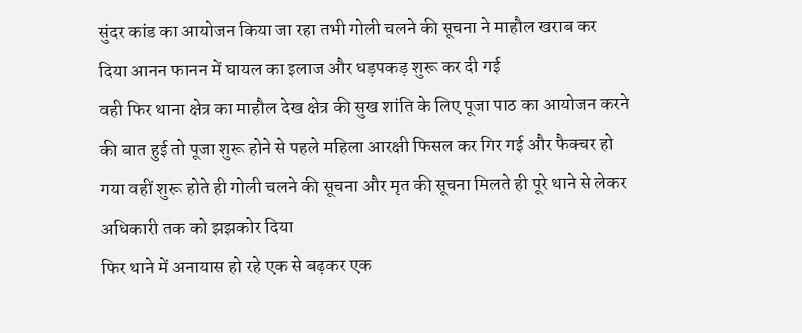सुंदर कांड का आयोजन किया जा रहा तभी गोली चलने की सूचना ने माहौल खराब कर दिया आनन फानन में घायल का इलाज और धड़पकड़ शुरू कर दी गई
वही फिर थाना क्षेत्र का माहौल देख क्षेत्र की सुख शांति के लिए पूजा पाठ का आयोजन करने की बात हुई तो पूजा शुरू होने से पहले महिला आरक्षी फिसल कर गिर गई और फैक्चर हो गया वहीं शुरू होते ही गोली चलने की सूचना और मृत की सूचना मिलते ही पूरे थाने से लेकर अधिकारी तक को झझकोर दिया
फिर थाने में अनायास हो रहे एक से बढ़कर एक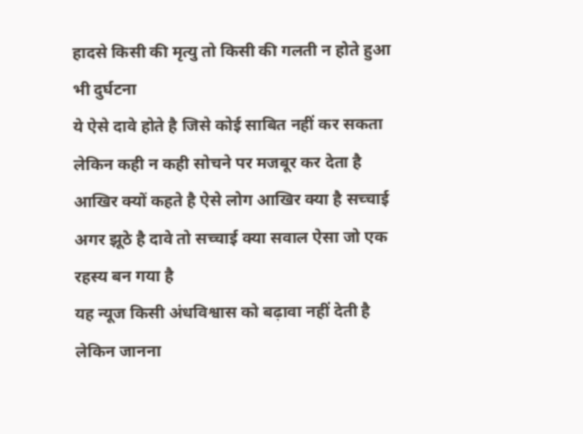हादसे किसी की मृत्यु तो किसी की गलती न होते हुआ भी दुर्घटना
ये ऐसे दावे होते है जिसे कोई साबित नहीं कर सकता लेकिन कही न कही सोचने पर मजबूर कर देता है
आखिर क्यों कहते है ऐसे लोग आखिर क्या है सच्चाई अगर झूठे है दावे तो सच्चाई क्या सवाल ऐसा जो एक रहस्य बन गया है
यह न्यूज किसी अंधविश्वास को बढ़ावा नहीं देती है लेकिन जानना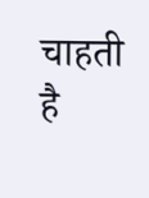चाहती है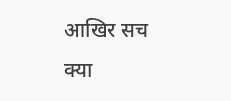आखिर सच क्या